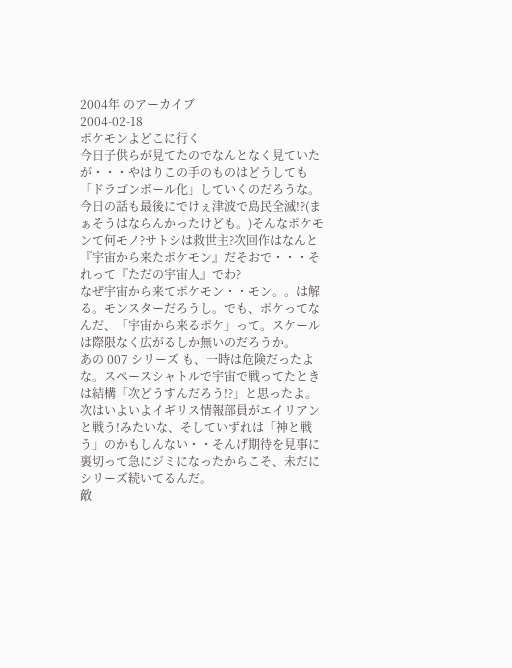2004年 のアーカイブ
2004-02-18
ポケモンよどこに行く
今日子供らが見てたのでなんとなく見ていたが・・・やはりこの手のものはどうしても「ドラゴンボール化」していくのだろうな。今日の話も最後にでけぇ津波で島民全滅!?(まぁそうはならんかったけども。)そんなポケモンて何モノ?サトシは救世主?次回作はなんと『宇宙から来たポケモン』だそおで・・・それって『ただの宇宙人』でわ?
なぜ宇宙から来てポケモン・・モン。。は解る。モンスターだろうし。でも、ポケってなんだ、「宇宙から来るポケ」って。スケールは際限なく広がるしか無いのだろうか。
あの 007 シリーズ も、一時は危険だったよな。スペースシャトルで宇宙で戦ってたときは結構「次どうすんだろう!?」と思ったよ。次はいよいよイギリス情報部員がエイリアンと戦う!みたいな、そしていずれは「神と戦う」のかもしんない・・そんげ期待を見事に裏切って急にジミになったからこそ、未だにシリーズ続いてるんだ。
敵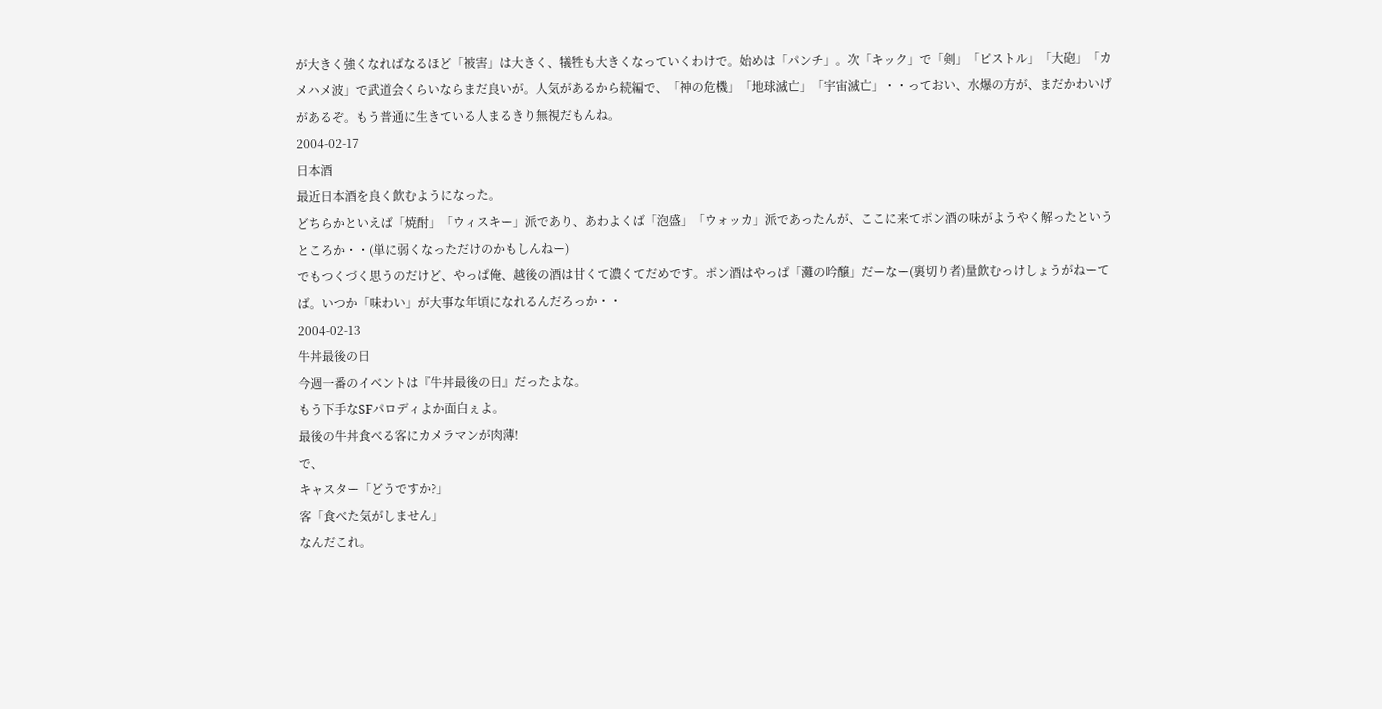が大きく強くなればなるほど「被害」は大きく、犠牲も大きくなっていくわけで。始めは「パンチ」。次「キック」で「剣」「ピストル」「大砲」「カメハメ波」で武道会くらいならまだ良いが。人気があるから続編で、「神の危機」「地球滅亡」「宇宙滅亡」・・っておい、水爆の方が、まだかわいげがあるぞ。もう普通に生きている人まるきり無視だもんね。
2004-02-17
日本酒
最近日本酒を良く飲むようになった。
どちらかといえば「焼酎」「ウィスキー」派であり、あわよくば「泡盛」「ウォッカ」派であったんが、ここに来てポン酒の味がようやく解ったというところか・・(単に弱くなっただけのかもしんねー)
でもつくづく思うのだけど、やっぱ俺、越後の酒は甘くて濃くてだめです。ポン酒はやっぱ「灘の吟醸」だーなー(裏切り者)量飲むっけしょうがねーてば。いつか「味わい」が大事な年頃になれるんだろっか・・
2004-02-13
牛丼最後の日
今週一番のイベントは『牛丼最後の日』だったよな。
もう下手なSFパロディよか面白ぇよ。
最後の牛丼食べる客にカメラマンが肉薄!
で、
キャスター「どうですか?」
客「食べた気がしません」
なんだこれ。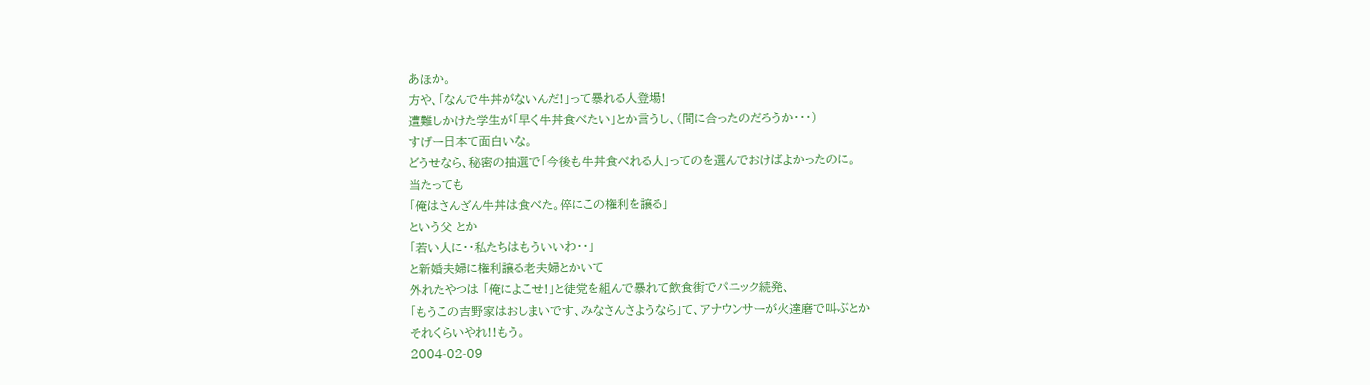あほか。
方や、「なんで牛丼がないんだ!」って暴れる人登場!
遭難しかけた学生が「早く牛丼食べたい」とか言うし、(間に合ったのだろうか・・・)
すげー日本て面白いな。
どうせなら、秘密の抽選で「今後も牛丼食べれる人」ってのを選んでおけばよかったのに。
当たっても
「俺はさんざん牛丼は食べた。倅にこの権利を譲る」
という父 とか
「若い人に・・私たちはもういいわ・・」
と新婚夫婦に権利譲る老夫婦とかいて
外れたやつは 「俺によこせ!」と徒党を組んで暴れて飲食街でパニック続発、
「もうこの吉野家はおしまいです、みなさんさようなら」て、アナウンサーが火達磨で叫ぶとか
それくらいやれ!!もう。
2004-02-09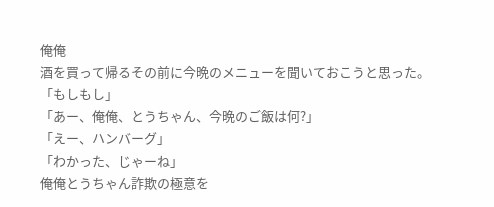俺俺
酒を買って帰るその前に今晩のメニューを聞いておこうと思った。
「もしもし」
「あー、俺俺、とうちゃん、今晩のご飯は何?」
「えー、ハンバーグ」
「わかった、じゃーね」
俺俺とうちゃん詐欺の極意を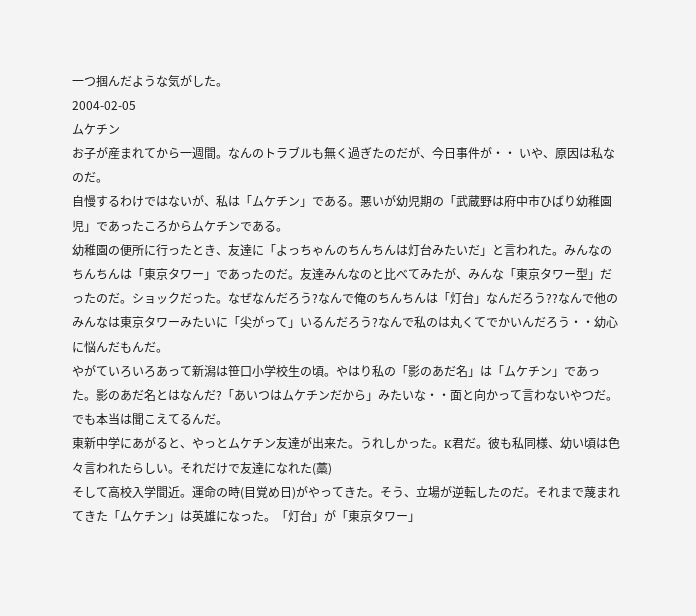一つ掴んだような気がした。
2004-02-05
ムケチン
お子が産まれてから一週間。なんのトラブルも無く過ぎたのだが、今日事件が・・ いや、原因は私なのだ。
自慢するわけではないが、私は「ムケチン」である。悪いが幼児期の「武蔵野は府中市ひばり幼稚園児」であったころからムケチンである。
幼稚園の便所に行ったとき、友達に「よっちゃんのちんちんは灯台みたいだ」と言われた。みんなのちんちんは「東京タワー」であったのだ。友達みんなのと比べてみたが、みんな「東京タワー型」だったのだ。ショックだった。なぜなんだろう?なんで俺のちんちんは「灯台」なんだろう??なんで他のみんなは東京タワーみたいに「尖がって」いるんだろう?なんで私のは丸くてでかいんだろう・・幼心に悩んだもんだ。
やがていろいろあって新潟は笹口小学校生の頃。やはり私の「影のあだ名」は「ムケチン」であった。影のあだ名とはなんだ?「あいつはムケチンだから」みたいな・・面と向かって言わないやつだ。でも本当は聞こえてるんだ。
東新中学にあがると、やっとムケチン友達が出来た。うれしかった。K君だ。彼も私同様、幼い頃は色々言われたらしい。それだけで友達になれた(藁)
そして高校入学間近。運命の時(目覚め日)がやってきた。そう、立場が逆転したのだ。それまで蔑まれてきた「ムケチン」は英雄になった。「灯台」が「東京タワー」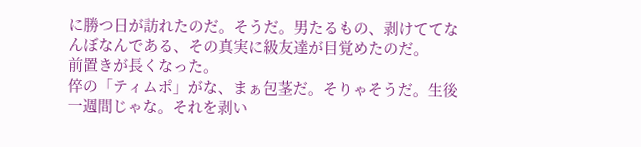に勝つ日が訪れたのだ。そうだ。男たるもの、剥けててなんぼなんである、その真実に級友達が目覚めたのだ。
前置きが長くなった。
倅の「ティムポ」がな、まぁ包茎だ。そりゃそうだ。生後一週間じゃな。それを剥い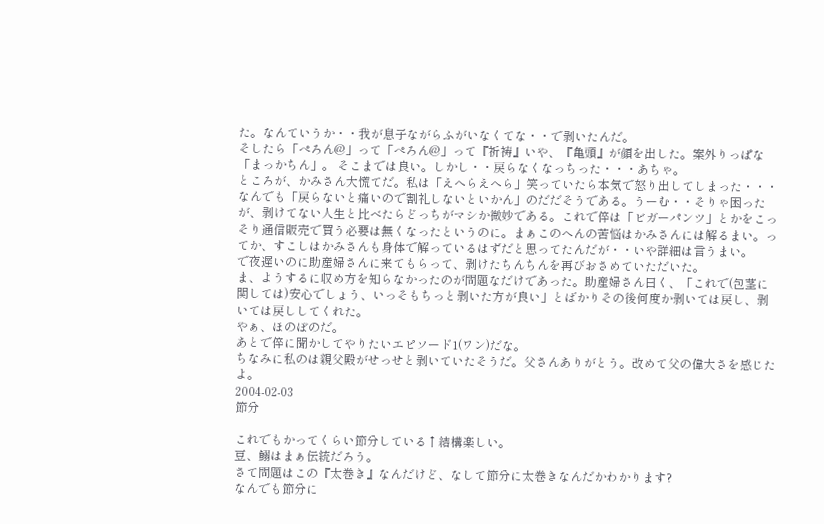た。なんていうか・・我が息子ながらふがいなくてな・・で剥いたんだ。
そしたら「ぺろん@」って「ぺろん@」って『祈祷』いや、『亀頭』が顔を出した。案外りっぱな「まっかちん」。 そこまでは良い。しかし・・戻らなくなっちった・・・あちゃ。
ところが、かみさん大慌てだ。私は「えへらえへら」笑っていたら本気で怒り出してしまった・・・
なんでも「戻らないと痛いので割礼しないといかん」のだだそうである。うーむ・・そりゃ困ったが、剥けてない人生と比べたらどっちがマシか微妙である。これで倅は「ビガーパンツ」とかをこっそり通信販売で買う必要は無くなったというのに。まぁこのへんの苦悩はかみさんには解るまい。ってか、すこしはかみさんも身体で解っているはずだと思ってたんだが・・いや詳細は言うまい。
で夜遅いのに助産婦さんに来てもらって、剥けたちんちんを再びおさめていただいた。
ま、ようするに収め方を知らなかったのが問題なだけであった。助産婦さん曰く、「これで(包茎に関しては)安心でしょう、いっそもちっと剥いた方が良い」とばかりその後何度か剥いては戻し、剥いては戻ししてくれた。
やぁ、ほのぼのだ。
あとで倅に聞かしてやりたいエピソード1(ワン)だな。
ちなみに私のは親父殿がせっせと剥いていたそうだ。父さんありがとう。改めて父の偉大さを感じたよ。
2004-02-03
節分

これでもかってくらい節分している↑結構楽しい。
豆、鰯はまぁ伝統だろう。
さて問題はこの『太巻き』なんだけど、なして節分に太巻きなんだかわかります?
なんでも節分に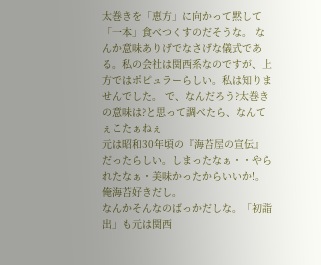太巻きを「恵方」に向かって黙して「一本」食べつくすのだそうな。 なんか意味ありげでなさげな儀式である。私の会社は関西系なのですが、上方ではポピュラーらしい。私は知りませんでした。 で、なんだろう?太巻きの意味は?と思って調べたら、なんてぇこたぁねぇ
元は昭和30年頃の『海苔屋の宣伝』だったらしい。しまったなぁ・・やられたなぁ・美味かったからいいか!。俺海苔好きだし。
なんかそんなのばっかだしな。「初詣出」も元は関西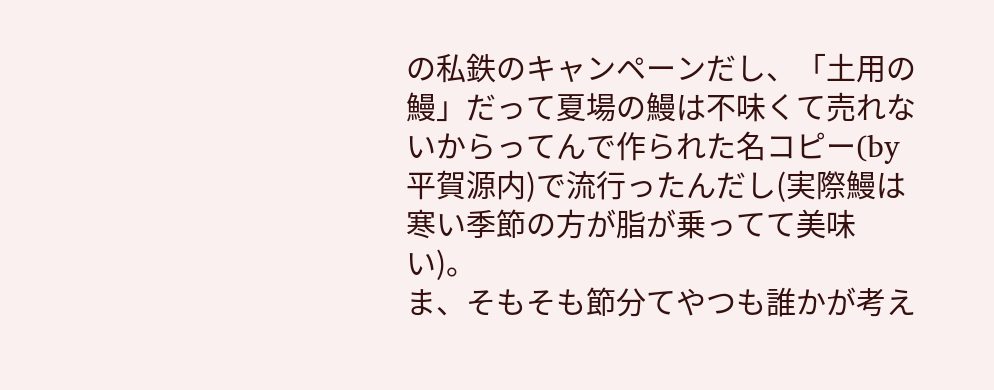の私鉄のキャンペーンだし、「土用の鰻」だって夏場の鰻は不味くて売れないからってんで作られた名コピー(by平賀源内)で流行ったんだし(実際鰻は寒い季節の方が脂が乗ってて美味い)。
ま、そもそも節分てやつも誰かが考え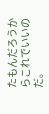たもんだろうからこれでいいのだ。